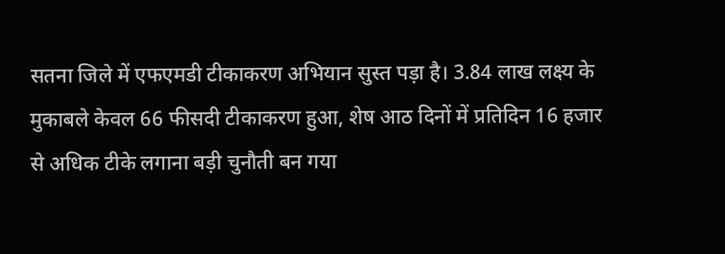सतना जिले में एफएमडी टीकाकरण अभियान सुस्त पड़ा है। 3.84 लाख लक्ष्य के मुकाबले केवल 66 फीसदी टीकाकरण हुआ, शेष आठ दिनों में प्रतिदिन 16 हजार से अधिक टीके लगाना बड़ी चुनौती बन गया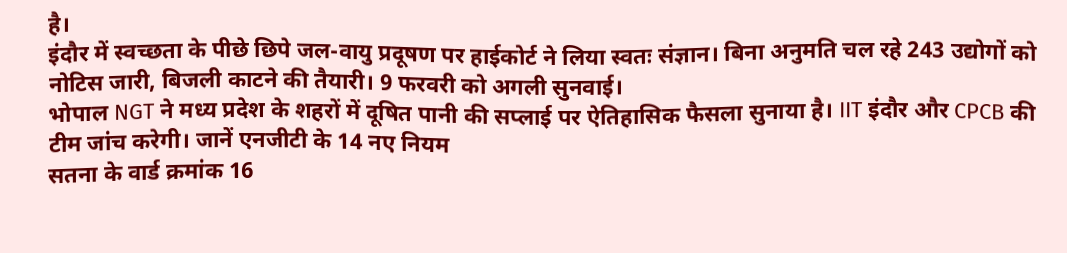है।
इंदौर में स्वच्छता के पीछे छिपे जल-वायु प्रदूषण पर हाईकोर्ट ने लिया स्वतः संज्ञान। बिना अनुमति चल रहे 243 उद्योगों को नोटिस जारी, बिजली काटने की तैयारी। 9 फरवरी को अगली सुनवाई।
भोपाल NGT ने मध्य प्रदेश के शहरों में दूषित पानी की सप्लाई पर ऐतिहासिक फैसला सुनाया है। IIT इंदौर और CPCB की टीम जांच करेगी। जानें एनजीटी के 14 नए नियम
सतना के वार्ड क्रमांक 16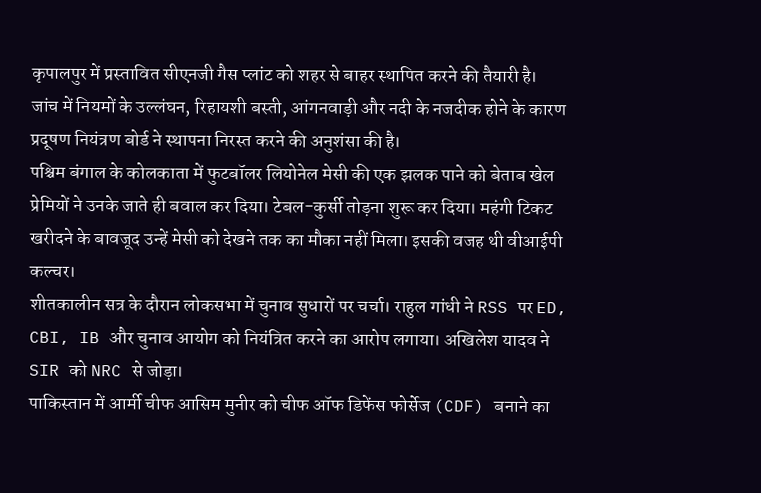कृपालपुर में प्रस्तावित सीएनजी गैस प्लांट को शहर से बाहर स्थापित करने की तैयारी है। जांच में नियमों के उल्लंघन, रिहायशी बस्ती, आंगनवाड़ी और नदी के नजदीक होने के कारण प्रदूषण नियंत्रण बोर्ड ने स्थापना निरस्त करने की अनुशंसा की है।
पश्चिम बंगाल के कोलकाता में फुटबॉलर लियोनेल मेसी की एक झलक पाने को बेताब खेल प्रेमियों ने उनके जाते ही बवाल कर दिया। टेबल-कुर्सी तोड़ना शुरू कर दिया। महंगी टिकट खरीदने के बावजूद उन्हें मेसी को देखने तक का मौका नहीं मिला। इसकी वजह थी वीआईपी कल्चर।
शीतकालीन सत्र के दौरान लोकसभा में चुनाव सुधारों पर चर्चा। राहुल गांधी ने RSS पर ED, CBI, IB और चुनाव आयोग को नियंत्रित करने का आरोप लगाया। अखिलेश यादव ने SIR को NRC से जोड़ा।
पाकिस्तान में आर्मी चीफ आसिम मुनीर को चीफ ऑफ डिफेंस फोर्सेज (CDF) बनाने का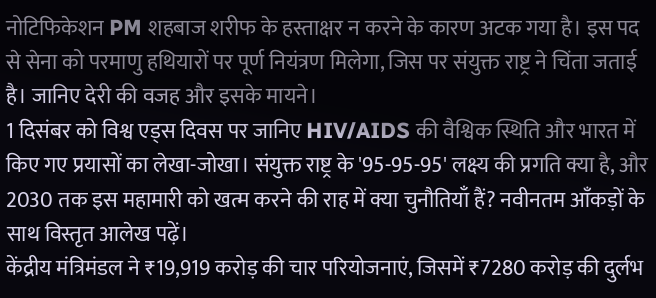नोटिफिकेशन PM शहबाज शरीफ के हस्ताक्षर न करने के कारण अटक गया है। इस पद से सेना को परमाणु हथियारों पर पूर्ण नियंत्रण मिलेगा, जिस पर संयुक्त राष्ट्र ने चिंता जताई है। जानिए देरी की वजह और इसके मायने।
1 दिसंबर को विश्व एड्स दिवस पर जानिए HIV/AIDS की वैश्विक स्थिति और भारत में किए गए प्रयासों का लेखा-जोखा। संयुक्त राष्ट्र के '95-95-95' लक्ष्य की प्रगति क्या है, और 2030 तक इस महामारी को खत्म करने की राह में क्या चुनौतियाँ हैं? नवीनतम आँकड़ों के साथ विस्तृत आलेख पढ़ें।
केंद्रीय मंत्रिमंडल ने ₹19,919 करोड़ की चार परियोजनाएं, जिसमें ₹7280 करोड़ की दुर्लभ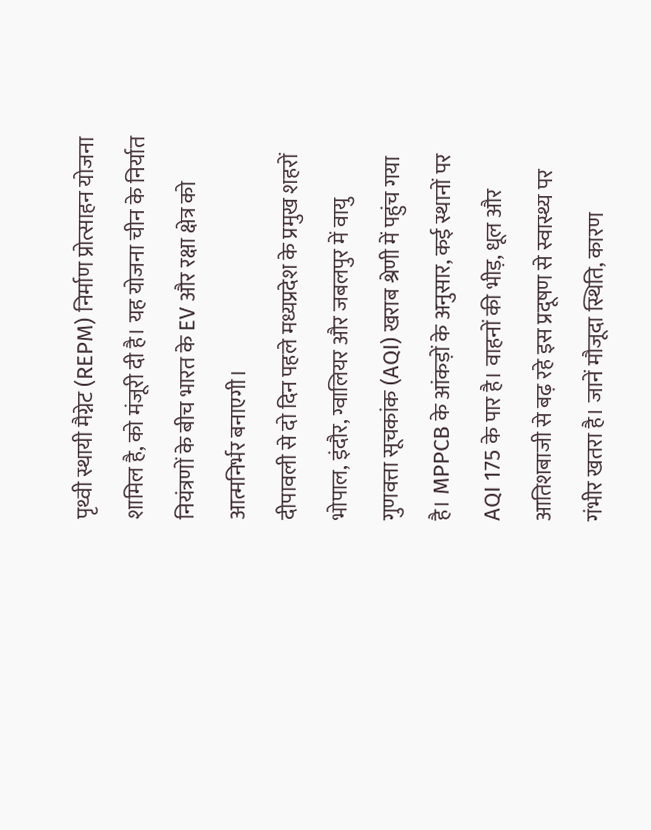पृथ्वी स्थायी मैग्नेट (REPM) निर्माण प्रोत्साहन योजना शामिल है, को मंजूरी दी है। यह योजना चीन के निर्यात नियंत्रणों के बीच भारत के EV और रक्षा क्षेत्र को आत्मनिर्भर बनाएगी।
दीपावली से दो दिन पहले मध्यप्रदेश के प्रमुख शहरों भोपाल, इंदौर, ग्वालियर और जबलपुर में वायु गुणवत्ता सूचकांक (AQI) खराब श्रेणी में पहुंच गया है। MPPCB के आंकड़ों के अनुसार, कई स्थानों पर AQI 175 के पार है। वाहनों की भीड़, धूल और आतिशबाजी से बढ़ रहे इस प्रदूषण से स्वास्थ्य पर गंभीर खतरा है। जानें मौजूदा स्थिति, कारण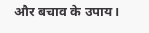और बचाव के उपाय।